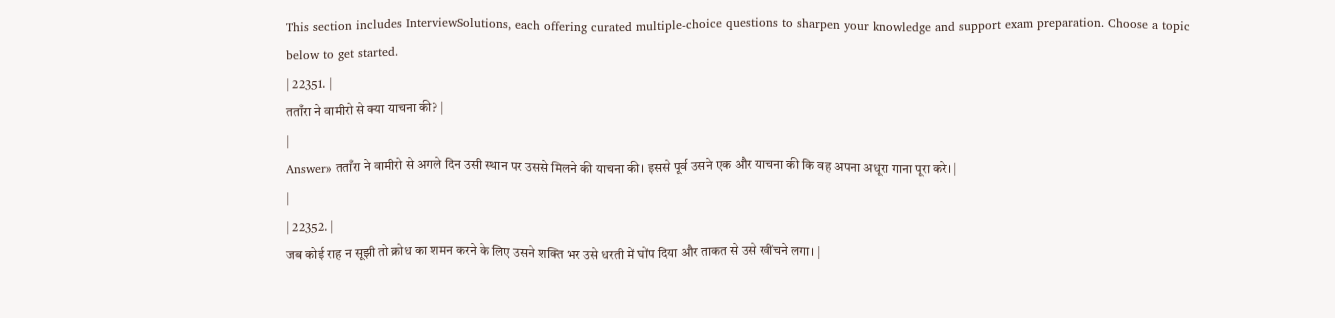This section includes InterviewSolutions, each offering curated multiple-choice questions to sharpen your knowledge and support exam preparation. Choose a topic below to get started.
| 22351. |
तताँरा ने वामीरो से क्या याचना की? |
|
Answer» तताँरा ने वामीरो से अगले दिन उसी स्थान पर उससे मिलने की याचना की। इससे पूर्व उसने एक और याचना की कि वह अपना अधूरा गाना पूरा करे। |
|
| 22352. |
जब कोई राह न सूझी तो क्रोध का शमन करने के लिए उसने शक्ति भर उसे धरती में घोंप दिया और ताकत से उसे खींचने लगा। |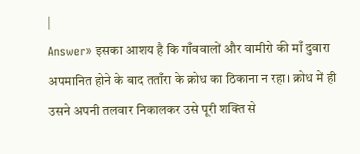|
Answer» इसका आशय है कि गाँववालों और वामीरो की माँ दुवारा अपमानित होने के बाद तताँरा के क्रोध का ठिकाना न रहा। क्रोध में ही उसने अपनी तलवार निकालकर उसे पूरी शक्ति से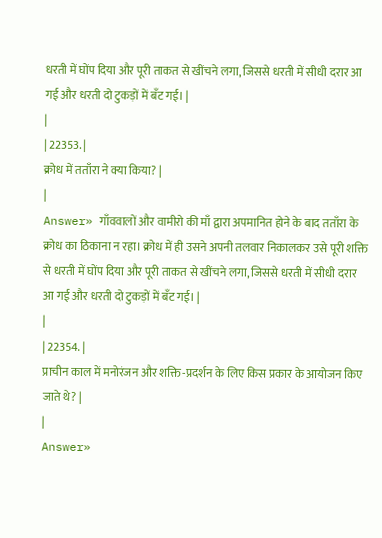धरती में घोंप दिया और पूरी ताकत से खींचने लगा, जिससे धरती में सीधी दरार आ गई और धरती दो टुकड़ों में बँट गई। |
|
| 22353. |
क्रोध में तताँरा ने क्या किया? |
|
Answer» गाँववालों और वामीरो की माँ द्वारा अपमानित होने के बाद तताँरा के क्रोध का ठिकाना न रहा। क्रोध में ही उसने अपनी तलवार निकालकर उसे पूरी शक्ति से धरती में घोंप दिया और पूरी ताकत से खींचने लगा, जिससे धरती में सीधी दरार आ गई और धरती दो टुकड़ों में बँट गई। |
|
| 22354. |
प्राचीन काल में मनोरंजन और शक्ति-प्रदर्शन के लिए किस प्रकार के आयोजन किए जाते थे? |
|
Answer»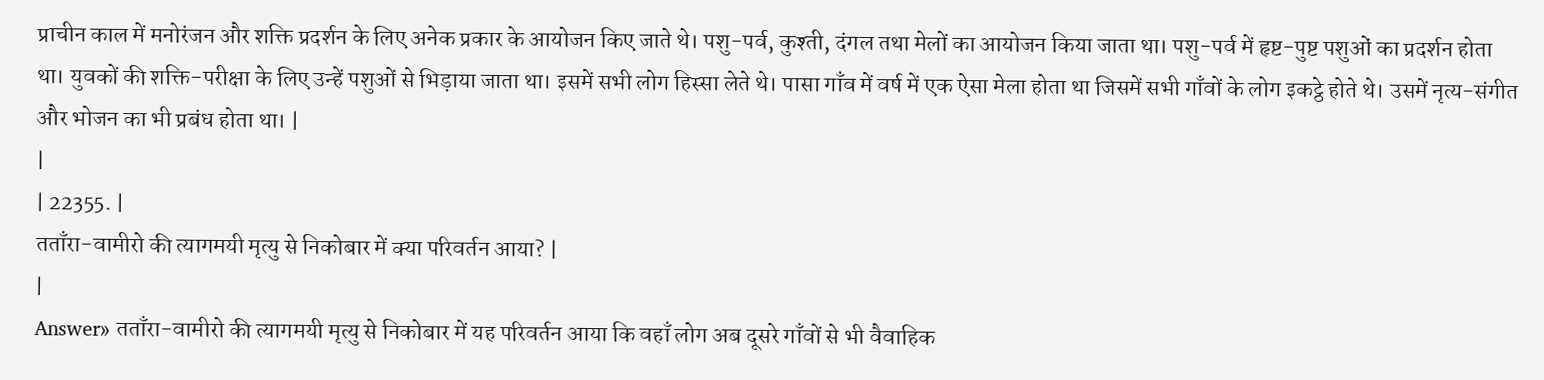प्राचीन काल में मनोरंजन और शक्ति प्रदर्शन के लिए अनेक प्रकार के आयोजन किए जाते थे। पशु-पर्व, कुश्ती, दंगल तथा मेलों का आयोजन किया जाता था। पशु-पर्व में हृष्ट-पुष्ट पशुओं का प्रदर्शन होता था। युवकों की शक्ति-परीक्षा के लिए उन्हें पशुओं से भिड़ाया जाता था। इसमें सभी लोग हिस्सा लेते थे। पासा गाँव में वर्ष में एक ऐसा मेला होता था जिसमें सभी गाँवों के लोग इकट्ठे होते थे। उसमें नृत्य-संगीत और भोजन का भी प्रबंध होता था। |
|
| 22355. |
तताँरा-वामीरो की त्यागमयी मृत्यु से निकोबार में क्या परिवर्तन आया? |
|
Answer» तताँरा-वामीरो की त्यागमयी मृत्यु से निकोबार में यह परिवर्तन आया कि वहाँ लोग अब दूसरे गाँवों से भी वैवाहिक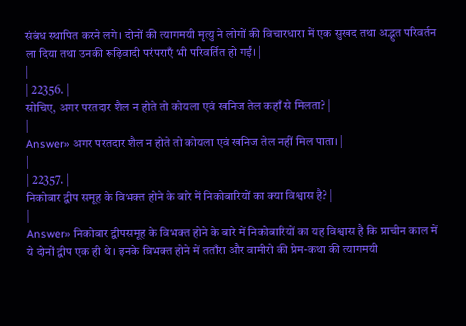संबंध स्थापित करने लगे। दोनों की त्यागमयी मृत्यु ने लोगों की विचारधारा में एक सुखद तथा अद्भुत परिवर्तन ला दिया तथा उनकी रूढ़िवादी परंपराएँ भी परिवर्तित हो गईं। |
|
| 22356. |
सोचिए, अगर परतदार शैल न होते तो कोयला एवं खनिज तेल कहाँ से मिलता? |
|
Answer» अगर परतदार शैल न होते तो कोयला एवं खनिज तेल नहीं मिल पाता। |
|
| 22357. |
निकोबार द्वीप समूह के विभक्त होने के बारे में निकोबारियों का क्या विश्वास है? |
|
Answer» निकोबार द्वीपसमूह के विभक्त होने के बारे में निकोबारियों का यह विश्वास है कि प्राचीन काल में ये दोनों द्वीप एक ही थे। इनके विभक्त होने में तताँरा और वामीरो की प्रेम-कथा की त्यागमयी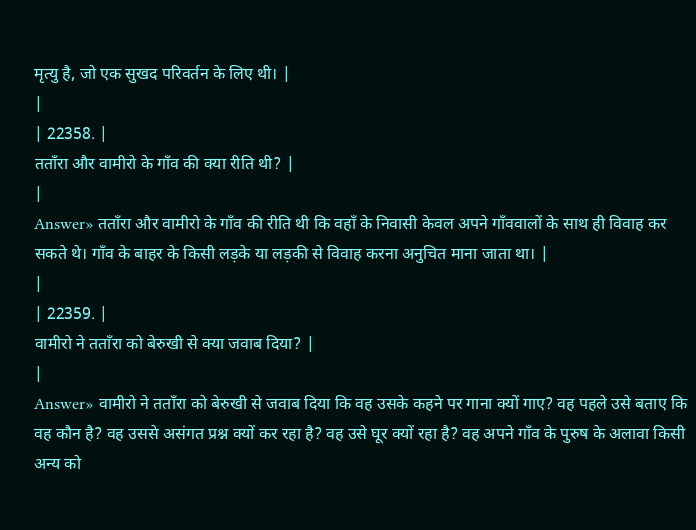मृत्यु है, जो एक सुखद परिवर्तन के लिए थी। |
|
| 22358. |
तताँरा और वामीरो के गाँव की क्या रीति थी? |
|
Answer» तताँरा और वामीरो के गाँव की रीति थी कि वहाँ के निवासी केवल अपने गाँववालों के साथ ही विवाह कर सकते थे। गाँव के बाहर के किसी लड़के या लड़की से विवाह करना अनुचित माना जाता था। |
|
| 22359. |
वामीरो ने तताँरा को बेरुखी से क्या जवाब दिया? |
|
Answer» वामीरो ने तताँरा को बेरुखी से जवाब दिया कि वह उसके कहने पर गाना क्यों गाए? वह पहले उसे बताए कि वह कौन है? वह उससे असंगत प्रश्न क्यों कर रहा है? वह उसे घूर क्यों रहा है? वह अपने गाँव के पुरुष के अलावा किसी अन्य को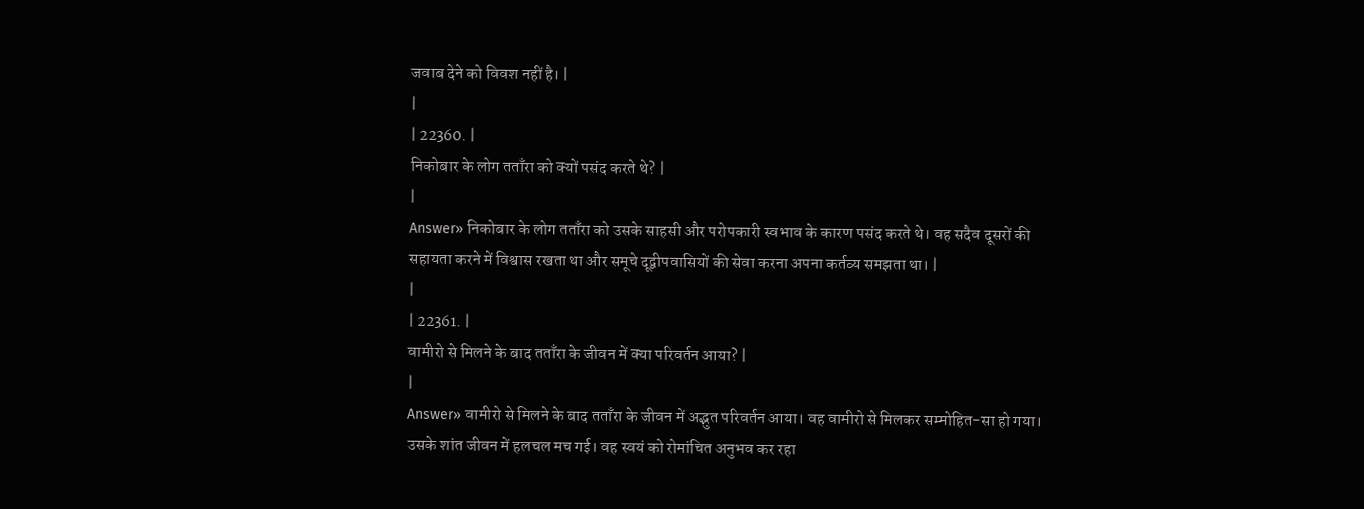जवाब देने को विवश नहीं है। |
|
| 22360. |
निकोबार के लोग तताँरा को क्यों पसंद करते थे? |
|
Answer» निकोबार के लोग तताँरा को उसके साहसी और परोपकारी स्वभाव के कारण पसंद करते थे। वह सदैव दूसरों की सहायता करने में विश्वास रखता था और समूचे दूद्वीपवासियों की सेवा करना अपना कर्तव्य समझता था। |
|
| 22361. |
वामीरो से मिलने के बाद तताँरा के जीवन में क्या परिवर्तन आया? |
|
Answer» वामीरो से मिलने के बाद तताँरा के जीवन में अद्भुत परिवर्तन आया। वह वामीरो से मिलकर सम्मोहित-सा हो गया। उसके शांत जीवन में हलचल मच गई। वह स्वयं को रोमांचित अनुभव कर रहा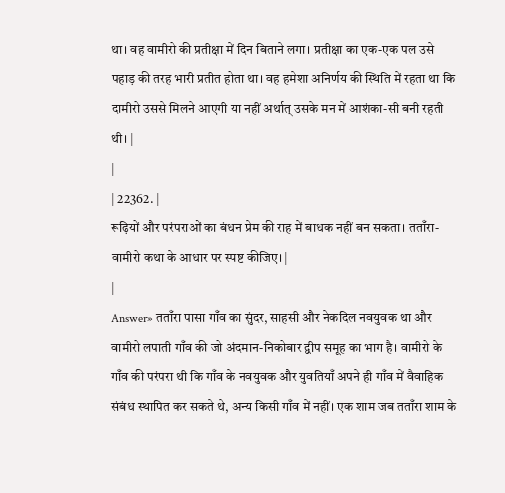था। वह वामीरो की प्रतीक्षा में दिन बिताने लगा। प्रतीक्षा का एक-एक पल उसे पहाड़ की तरह भारी प्रतीत होता था। वह हमेशा अनिर्णय की स्थिति में रहता था कि दामीरो उससे मिलने आएगी या नहीं अर्थात् उसके मन में आशंका-सी बनी रहती थी। |
|
| 22362. |
रूढ़ियों और परंपराओं का बंधन प्रेम की राह में बाधक नहीं बन सकता। तताँरा-वामीरो कथा के आधार पर स्पष्ट कीजिए। |
|
Answer» तताँरा पासा गाँव का सुंदर, साहसी और नेकदिल नवयुवक था और वामीरो लपाती गाँव की जो अंदमान-निकोबार द्वीप समूह का भाग है। वामीरो के गाँव की परंपरा थी कि गाँव के नवयुवक और युवतियाँ अपने ही गाँव में वैवाहिक संबंध स्थापित कर सकते थे, अन्य किसी गाँव में नहीं। एक शाम जब तताँरा शाम के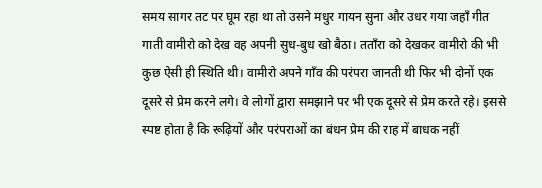समय सागर तट पर घूम रहा था तो उसने मधुर गायन सुना और उधर गया जहाँ गीत गाती वामीरो को देख वह अपनी सुध-बुध खो बैठा। तताँरा को देखकर वामीरो की भी कुछ ऐसी ही स्थिति थी। वामीरो अपने गाँव की परंपरा जानती थी फिर भी दोनों एक दूसरे से प्रेम करने लगे। वे लोगों द्वारा समझाने पर भी एक दूसरे से प्रेम करते रहे। इससे स्पष्ट होता है कि रूढ़ियों और परंपराओं का बंधन प्रेम की राह में बाधक नहीं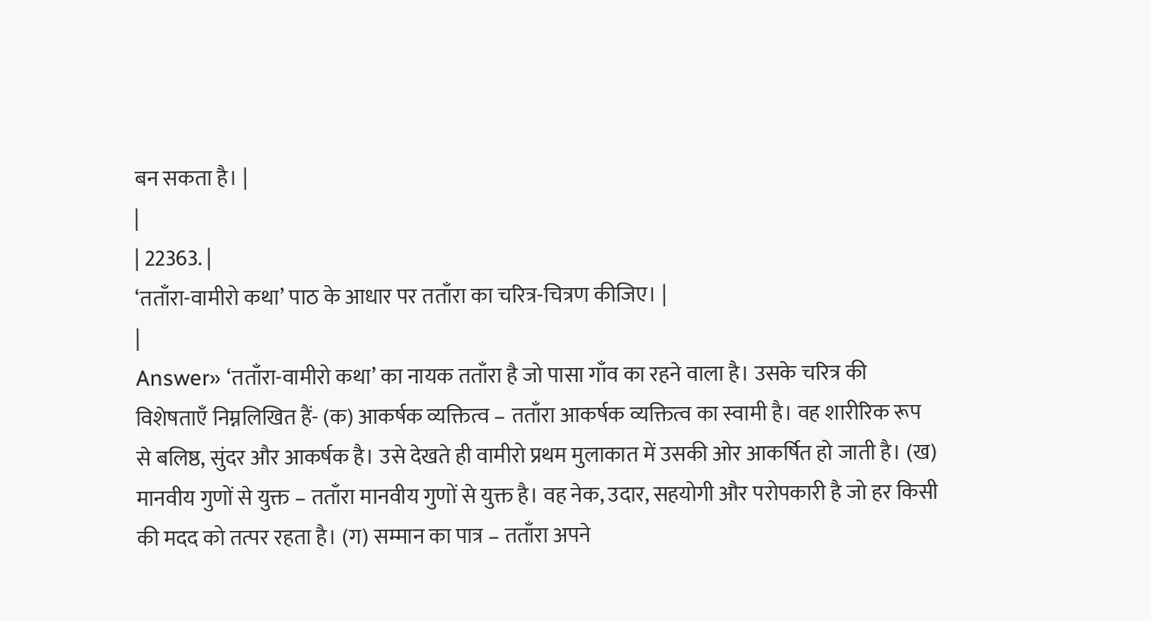बन सकता है। |
|
| 22363. |
‘तताँरा-वामीरो कथा’ पाठ के आधार पर तताँरा का चरित्र-चित्रण कीजिए। |
|
Answer» ‘तताँरा-वामीरो कथा’ का नायक तताँरा है जो पासा गाँव का रहने वाला है। उसके चरित्र की विशेषताएँ निम्नलिखित हैं- (क) आकर्षक व्यक्तित्व – तताँरा आकर्षक व्यक्तित्व का स्वामी है। वह शारीरिक रूप से बलिष्ठ, सुंदर और आकर्षक है। उसे देखते ही वामीरो प्रथम मुलाकात में उसकी ओर आकर्षित हो जाती है। (ख) मानवीय गुणों से युक्त – तताँरा मानवीय गुणों से युक्त है। वह नेक, उदार, सहयोगी और परोपकारी है जो हर किसी की मदद को तत्पर रहता है। (ग) सम्मान का पात्र – तताँरा अपने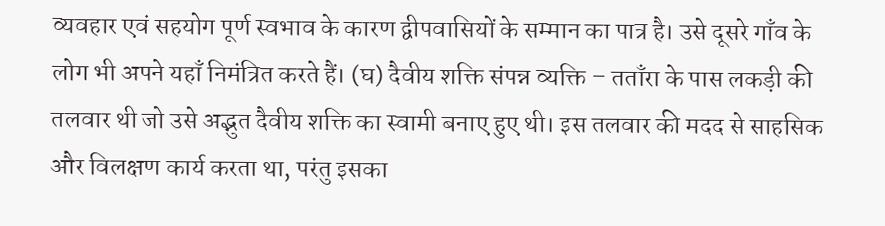व्यवहार एवं सहयोग पूर्ण स्वभाव के कारण द्वीपवासियों के सम्मान का पात्र है। उसे दूसरे गाँव के लोग भी अपने यहाँ निमंत्रित करते हैं। (घ) दैवीय शक्ति संपन्न व्यक्ति – तताँरा के पास लकड़ी की तलवार थी जो उसे अद्भुत दैवीय शक्ति का स्वामी बनाए हुए थी। इस तलवार की मदद से साहसिक और विलक्षण कार्य करता था, परंतु इसका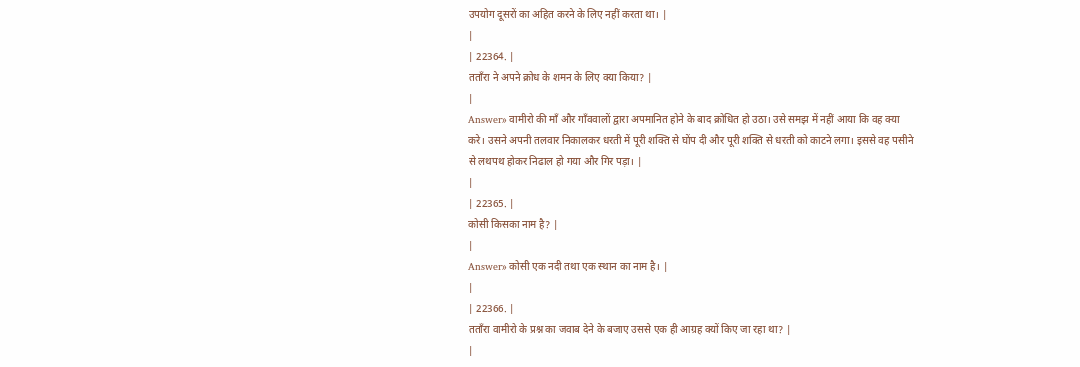उपयोग दूसरों का अहित करने के लिए नहीं करता था। |
|
| 22364. |
तताँरा ने अपने क्रोध के शमन के लिए क्या किया? |
|
Answer» वामीरो की माँ और गाँववालों द्वारा अपमानित होने के बाद क्रोधित हो उठा। उसे समझ में नहीं आया कि वह क्या करे। उसने अपनी तलवार निकालकर धरती में पूरी शक्ति से घोंप दी और पूरी शक्ति से धरती को काटने लगा। इससे वह पसीने से लथपथ होकर निढाल हो गया और गिर पड़ा। |
|
| 22365. |
कोसी किसका नाम है? |
|
Answer» कोसी एक नदी तथा एक स्थान का नाम है। |
|
| 22366. |
तताँरा वामीरो के प्रश्न का जवाब देने के बजाए उससे एक ही आग्रह क्यों किए जा रहा था? |
|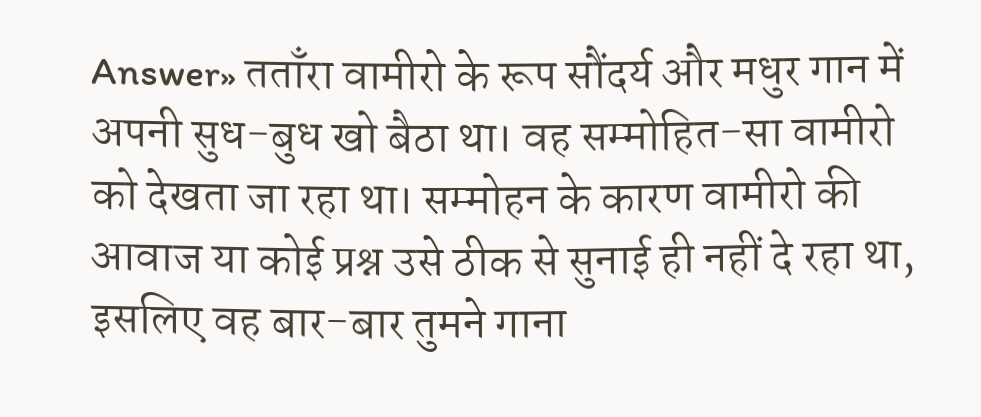Answer» तताँरा वामीरो के रूप सौंदर्य और मधुर गान में अपनी सुध-बुध खो बैठा था। वह सम्मोहित-सा वामीरो को देखता जा रहा था। सम्मोहन के कारण वामीरो की आवाज या कोई प्रश्न उसे ठीक से सुनाई ही नहीं दे रहा था, इसलिए वह बार-बार तुमने गाना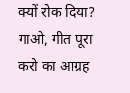क्यों रोक दिया? गाओ, गीत पूरा करो का आग्रह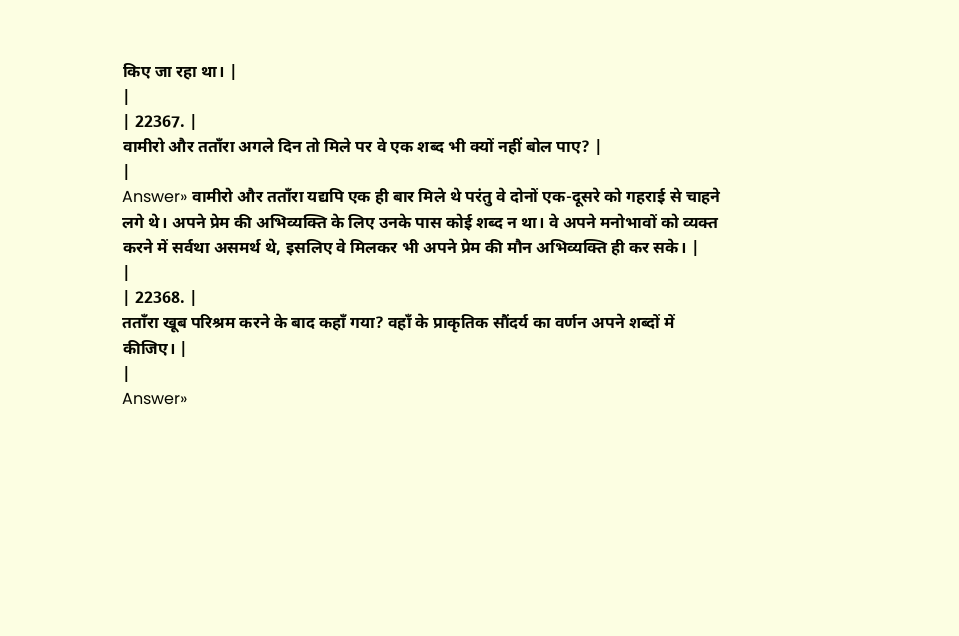किए जा रहा था। |
|
| 22367. |
वामीरो और तताँरा अगले दिन तो मिले पर वे एक शब्द भी क्यों नहीं बोल पाए? |
|
Answer» वामीरो और तताँरा यद्यपि एक ही बार मिले थे परंतु वे दोनों एक-दूसरे को गहराई से चाहने लगे थे। अपने प्रेम की अभिव्यक्ति के लिए उनके पास कोई शब्द न था। वे अपने मनोभावों को व्यक्त करने में सर्वथा असमर्थ थे, इसलिए वे मिलकर भी अपने प्रेम की मौन अभिव्यक्ति ही कर सके। |
|
| 22368. |
तताँरा खूब परिश्रम करने के बाद कहाँ गया? वहाँ के प्राकृतिक सौंदर्य का वर्णन अपने शब्दों में कीजिए। |
|
Answer»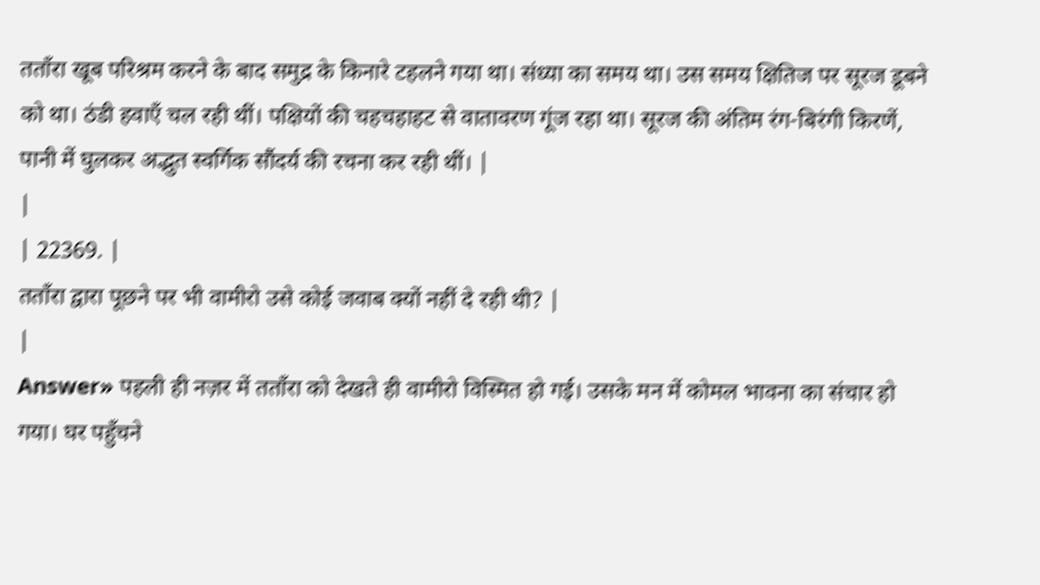तताँरा खूब परिश्रम करने के बाद समुद्र के किनारे टहलने गया था। संध्या का समय था। उस समय क्षितिज पर सूरज डूबने को था। ठंडी हवाएँ चल रही थीं। पक्षियों की चहचहाहट से वातावरण गूंज रहा था। सूरज की अंतिम रंग-बिरंगी किरणें, पानी में घुलकर अद्भुत स्वर्गिक सौंदर्य की रचना कर रही थीं। |
|
| 22369. |
तताँरा द्वारा पूछने पर भी वामीरो उसे कोई जवाब क्यों नहीं दे रही थी? |
|
Answer» पहली ही नज़र में तताँरा को देखते ही वामीरो विस्मित हो गई। उसके मन में कोमल भावना का संचार हो गया। घर पहुँचने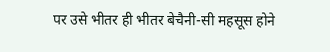पर उसे भीतर ही भीतर बेचैनी-सी महसूस होने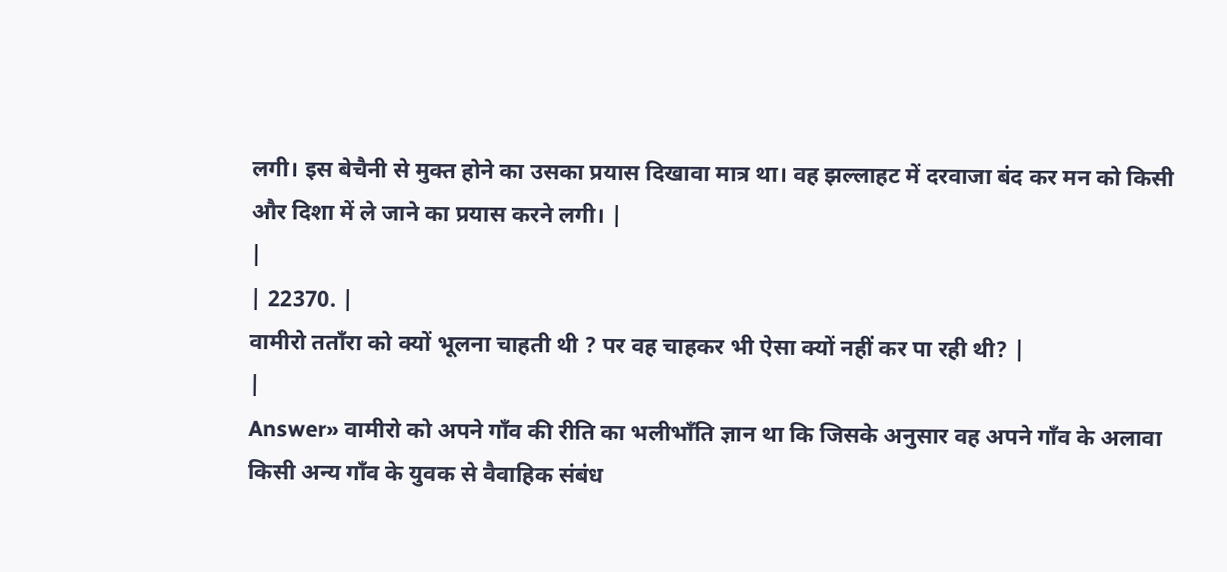लगी। इस बेचैनी से मुक्त होने का उसका प्रयास दिखावा मात्र था। वह झल्लाहट में दरवाजा बंद कर मन को किसी और दिशा में ले जाने का प्रयास करने लगी। |
|
| 22370. |
वामीरो तताँरा को क्यों भूलना चाहती थी ? पर वह चाहकर भी ऐसा क्यों नहीं कर पा रही थी? |
|
Answer» वामीरो को अपने गाँव की रीति का भलीभाँति ज्ञान था कि जिसके अनुसार वह अपने गाँव के अलावा किसी अन्य गाँव के युवक से वैवाहिक संबंध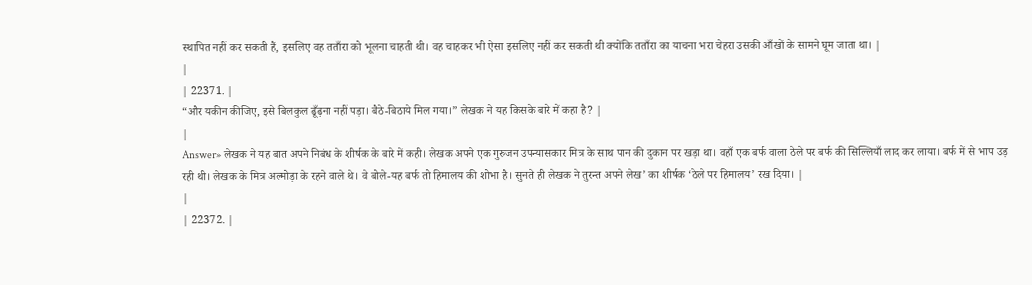स्थापित नहीं कर सकती हैं, इसलिए वह तताँरा को भूलना चाहती थी। वह चाहकर भी ऐसा इसलिए नहीं कर सकती थी क्योंकि तताँरा का याचना भरा चेहरा उसकी आँखों के सामने घूम जाता था। |
|
| 22371. |
“और यकीन कीजिए, इसे बिलकुल ढूँढ़ना नहीं पड़ा। बैठे-बिठाये मिल गया।” लेखक ने यह किसके बारे में कहा है? |
|
Answer» लेखक ने यह बात अपने निबंध के शीर्षक के बारे में कही। लेखक अपने एक गुरुजन उपन्यासकार मित्र के साथ पान की दुकान पर खड़ा था। वहाँ एक बर्फ वाला ठेले पर बर्फ की सिल्लियाँ लाद कर लाया। बर्फ में से भाप उड़ रही थी। लेखक के मित्र अल्मोड़ा के रहने वाले थे। वे बोले-यह बर्फ तो हिमालय की शोभा है। सुनते ही लेखक ने तुरन्त अपने लेख’ का शीर्षक ‘ठेले पर हिमालय’ रख दिया। |
|
| 22372. |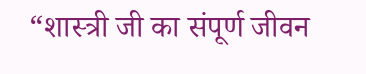“शास्त्री जी का संपूर्ण जीवन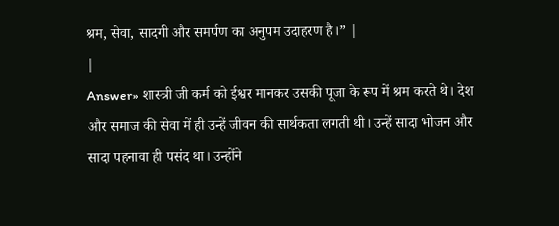श्रम, सेवा, सादगी और समर्पण का अनुपम उदाहरण है।” |
|
Answer» शास्त्री जी कर्म को ईश्वर मानकर उसकी पूजा के रूप में श्रम करते थे। देश और समाज की सेवा में ही उन्हें जीवन की सार्थकता लगती थी। उन्हें सादा भोजन और सादा पहनावा ही पसंद था। उन्होंने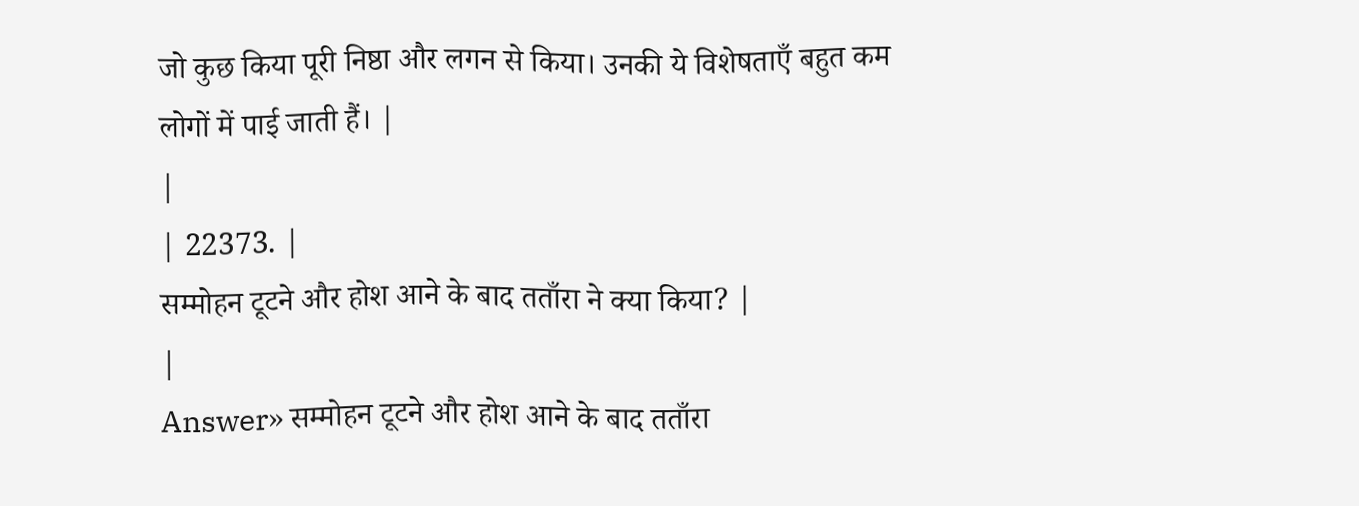जो कुछ किया पूरी निष्ठा और लगन से किया। उनकी ये विशेषताएँ बहुत कम लोगों में पाई जाती हैं। |
|
| 22373. |
सम्मोहन टूटने और होश आने के बाद तताँरा ने क्या किया? |
|
Answer» सम्मोहन टूटने और होश आने के बाद तताँरा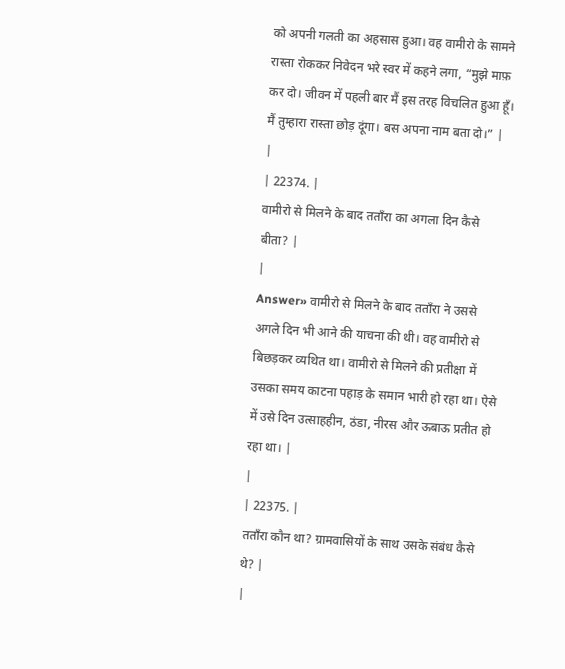को अपनी गलती का अहसास हुआ। वह वामीरो के सामने रास्ता रोककर निवेदन भरे स्वर में कहने लगा, “मुझे माफ़ कर दो। जीवन में पहली बार मैं इस तरह विचलित हुआ हूँ। मैं तुम्हारा रास्ता छोड़ दूंगा। बस अपना नाम बता दो।” |
|
| 22374. |
वामीरो से मिलने के बाद तताँरा का अगला दिन कैसे बीता? |
|
Answer» वामीरो से मिलने के बाद तताँरा ने उससे अगले दिन भी आने की याचना की थी। वह वामीरो से बिछड़कर व्यथित था। वामीरो से मिलने की प्रतीक्षा में उसका समय काटना पहाड़ के समान भारी हो रहा था। ऐसे में उसे दिन उत्साहहीन, ठंडा, नीरस और ऊबाऊ प्रतीत हो रहा था। |
|
| 22375. |
तताँरा कौन था? ग्रामवासियों के साथ उसके संबंध कैसे थे? |
|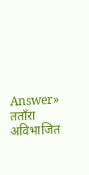Answer» तताँरा अविभाजित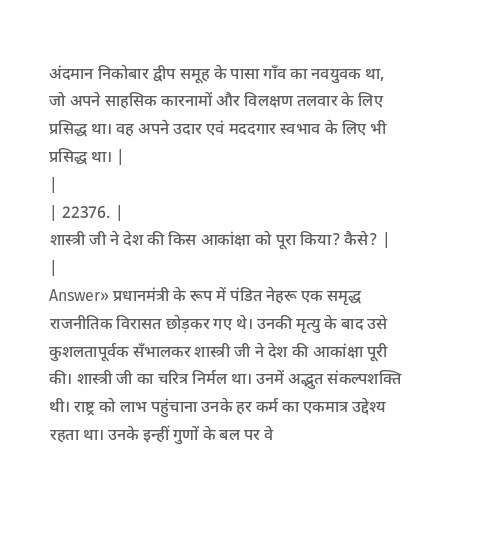अंदमान निकोबार द्वीप समूह के पासा गाँव का नवयुवक था, जो अपने साहसिक कारनामों और विलक्षण तलवार के लिए प्रसिद्ध था। वह अपने उदार एवं मददगार स्वभाव के लिए भी प्रसिद्ध था। |
|
| 22376. |
शास्त्री जी ने देश की किस आकांक्षा को पूरा किया? कैसे? |
|
Answer» प्रधानमंत्री के रूप में पंडित नेहरू एक समृद्ध राजनीतिक विरासत छोड़कर गए थे। उनकी मृत्यु के बाद उसे कुशलतापूर्वक सँभालकर शास्त्री जी ने देश की आकांक्षा पूरी की। शास्त्री जी का चरित्र निर्मल था। उनमें अद्भुत संकल्पशक्ति थी। राष्ट्र को लाभ पहुंचाना उनके हर कर्म का एकमात्र उद्देश्य रहता था। उनके इन्हीं गुणों के बल पर वे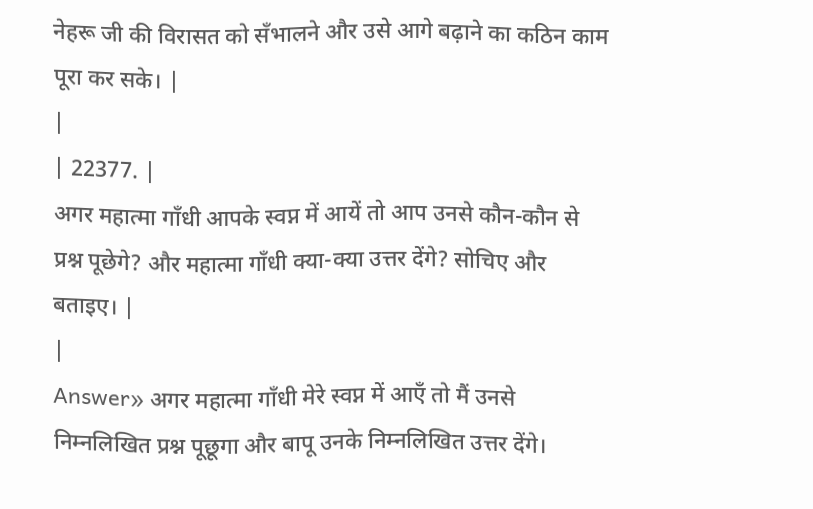नेहरू जी की विरासत को सँभालने और उसे आगे बढ़ाने का कठिन काम पूरा कर सके। |
|
| 22377. |
अगर महात्मा गाँधी आपके स्वप्न में आयें तो आप उनसे कौन-कौन से प्रश्न पूछेगे? और महात्मा गाँधी क्या-क्या उत्तर देंगे? सोचिए और बताइए। |
|
Answer» अगर महात्मा गाँधी मेरे स्वप्न में आएँ तो मैं उनसे निम्नलिखित प्रश्न पूछूगा और बापू उनके निम्नलिखित उत्तर देंगे।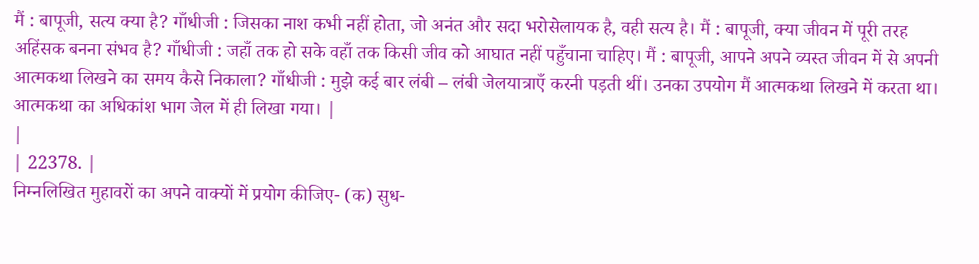मैं : बापूजी, सत्य क्या है? गाँधीजी : जिसका नाश कभी नहीं होता, जो अनंत और सदा भरोसेलायक है, वही सत्य है। मैं : बापूजी, क्या जीवन में पूरी तरह अहिंसक बनना संभव है? गाँधीजी : जहाँ तक हो सके वहाँ तक किसी जीव को आघात नहीं पहुँचाना चाहिए। मैं : बापूजी, आपने अपने व्यस्त जीवन में से अपनी आत्मकथा लिखने का समय कैसे निकाला? गाँधीजी : मुझे कई बार लंबी – लंबी जेलयात्राएँ करनी पड़ती थीं। उनका उपयोग मैं आत्मकथा लिखने में करता था। आत्मकथा का अधिकांश भाग जेल में ही लिखा गया। |
|
| 22378. |
निम्नलिखित मुहावरों का अपने वाक्यों में प्रयोग कीजिए- (क) सुध-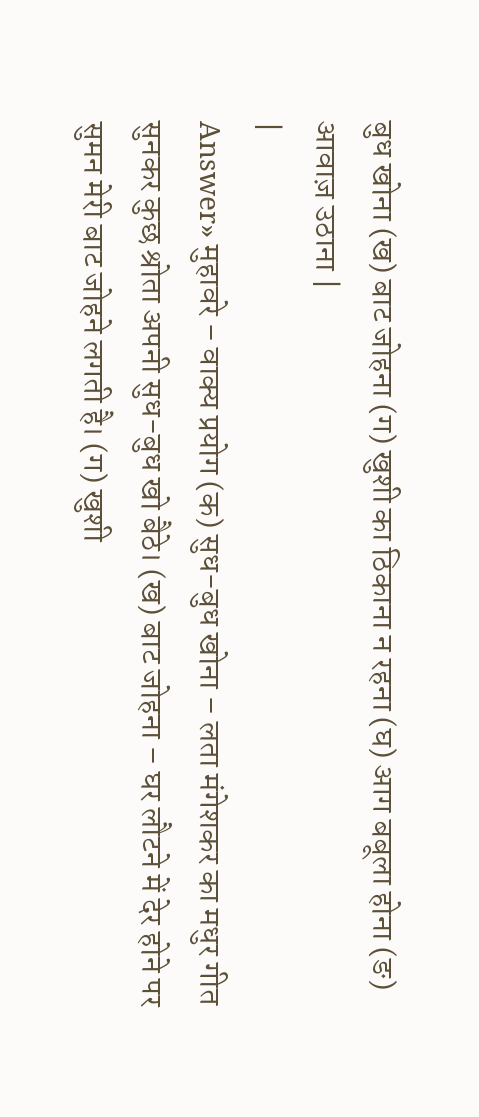बुध खोना (ख) बाट जोहना (ग) खुशी का ठिकाना न रहना (घ) आग बबूला होना (ङ) आवाज़ उठाना |
|
Answer» मुहावरे – वाक्य प्रयोग (क) सुध-बुध खोना – लता मंगेशकर का मधुर गीत सुनकर कुछ श्रोता अपनी सुध-बुध खो बैठे। (ख) बाट जोहना – घर लौटने में देर होने पर सुमन मेरी बाट जोहने लगती है। (ग) खुशी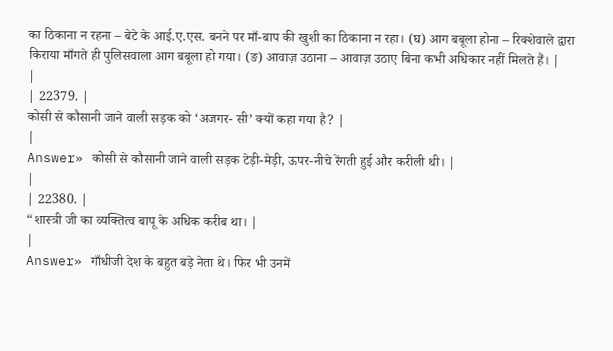का ठिकाना न रहना – बेटे के आई.ए.एस. बनने पर माँ-बाप की खुशी का ठिकाना न रहा। (घ) आग बबूला होना – रिक्शेवाले द्वारा किराया माँगते ही पुलिसवाला आग बबूला हो गया। (ङ) आवाज़ उठाना – आवाज़ उठाए बिना कभी अधिकार नहीं मिलते हैं। |
|
| 22379. |
कोसी से कौसानी जाने वाली सड़क को ‘अजगर- सी’ क्यों कहा गया है? |
|
Answer» कोसी से कौसानी जाने वाली सड़क टेड़ी-मेड़ी, ऊपर-नीचे रेंगती हुई और करीली थी। |
|
| 22380. |
“शास्त्री जी का व्यक्तित्व बापू के अधिक करीब था। |
|
Answer» गाँधीजी देश के बहुत बड़े नेता थे। फिर भी उनमें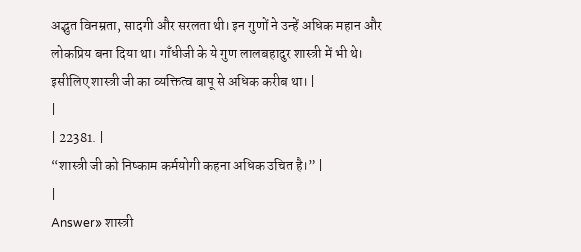अद्भुत विनम्रता, सादगी और सरलता थी। इन गुणों ने उन्हें अधिक महान और लोकप्रिय बना दिया था। गाँधीजी के ये गुण लालबहादुर शास्त्री में भी थे। इसीलिए शास्त्री जी का व्यक्तित्व बापू से अधिक करीब था। |
|
| 22381. |
“शास्त्री जी को निष्काम कर्मयोगी कहना अधिक उचित है।” |
|
Answer» शास्त्री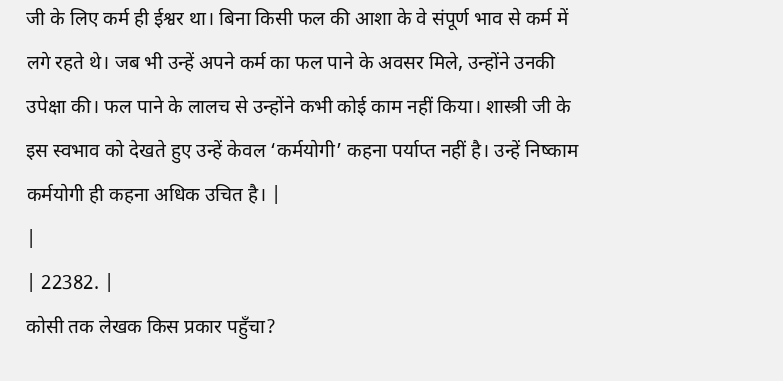जी के लिए कर्म ही ईश्वर था। बिना किसी फल की आशा के वे संपूर्ण भाव से कर्म में लगे रहते थे। जब भी उन्हें अपने कर्म का फल पाने के अवसर मिले, उन्होंने उनकी उपेक्षा की। फल पाने के लालच से उन्होंने कभी कोई काम नहीं किया। शास्त्री जी के इस स्वभाव को देखते हुए उन्हें केवल ‘कर्मयोगी’ कहना पर्याप्त नहीं है। उन्हें निष्काम कर्मयोगी ही कहना अधिक उचित है। |
|
| 22382. |
कोसी तक लेखक किस प्रकार पहुँचा?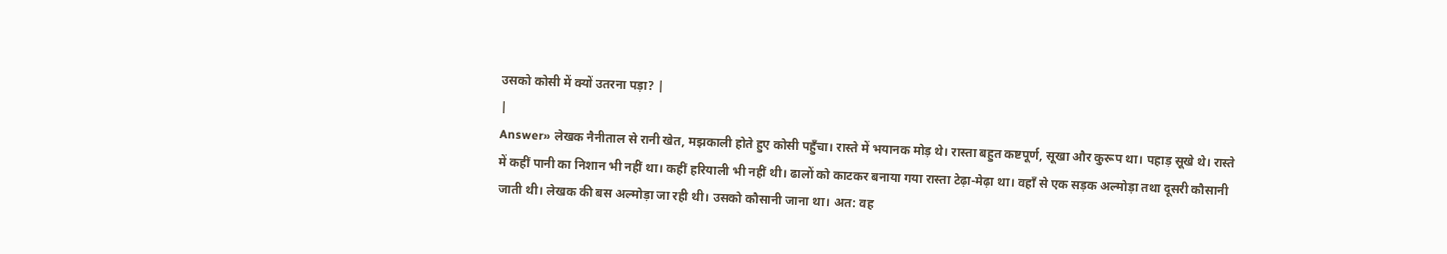उसको कोसी में क्यों उतरना पड़ा? |
|
Answer» लेखक नैनीताल से रानी खेत, मझकाली होते हुए कोसी पहुँचा। रास्ते में भयानक मोड़ थे। रास्ता बहुत कष्टपूर्ण, सूखा और कुरूप था। पहाड़ सूखे थे। रास्ते में कहीं पानी का निशान भी नहीं था। कहीं हरियाली भी नहीं थी। ढालों को काटकर बनाया गया रास्ता टेढ़ा-मेढ़ा था। वहाँ से एक सड़क अल्मोड़ा तथा दूसरी कौसानी जाती थी। लेखक की बस अल्मोड़ा जा रही थी। उसको कौसानी जाना था। अत: वह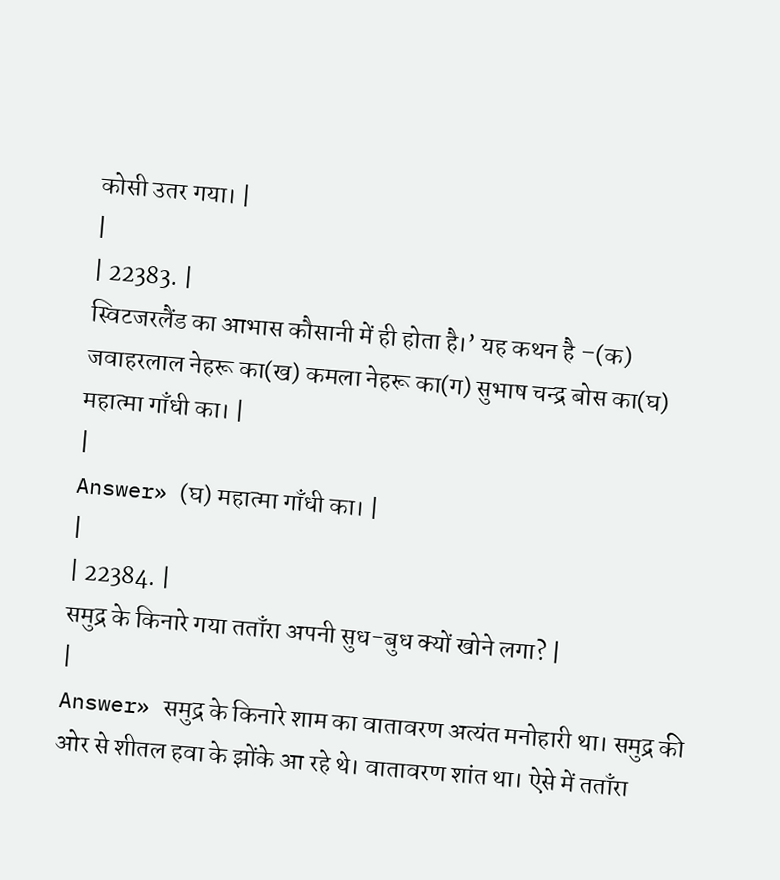कोसी उतर गया। |
|
| 22383. |
स्विटजरलैंड का आभास कौसानी में ही होता है।’ यह कथन है –(क) जवाहरलाल नेहरू का(ख) कमला नेहरू का(ग) सुभाष चन्द्र बोस का(घ) महात्मा गाँधी का। |
|
Answer» (घ) महात्मा गाँधी का। |
|
| 22384. |
समुद्र के किनारे गया तताँरा अपनी सुध-बुध क्यों खोने लगा? |
|
Answer» समुद्र के किनारे शाम का वातावरण अत्यंत मनोहारी था। समुद्र की ओर से शीतल हवा के झोंके आ रहे थे। वातावरण शांत था। ऐसे में तताँरा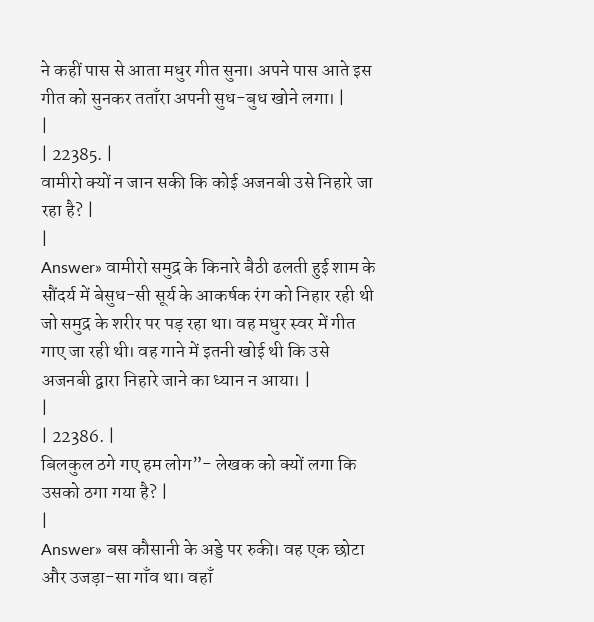ने कहीं पास से आता मधुर गीत सुना। अपने पास आते इस गीत को सुनकर तताँरा अपनी सुध-बुध खोने लगा। |
|
| 22385. |
वामीरो क्यों न जान सकी कि कोई अजनबी उसे निहारे जा रहा है? |
|
Answer» वामीरो समुद्र के किनारे बैठी ढलती हुई शाम के सौंदर्य में बेसुध-सी सूर्य के आकर्षक रंग को निहार रही थी जो समुद्र के शरीर पर पड़ रहा था। वह मधुर स्वर में गीत गाए जा रही थी। वह गाने में इतनी खोई थी कि उसे अजनबी द्वारा निहारे जाने का ध्यान न आया। |
|
| 22386. |
बिलकुल ठगे गए हम लोग”- लेखक को क्यों लगा कि उसको ठगा गया है? |
|
Answer» बस कौसानी के अड्डे पर रुकी। वह एक छोटा और उजड़ा-सा गाँव था। वहाँ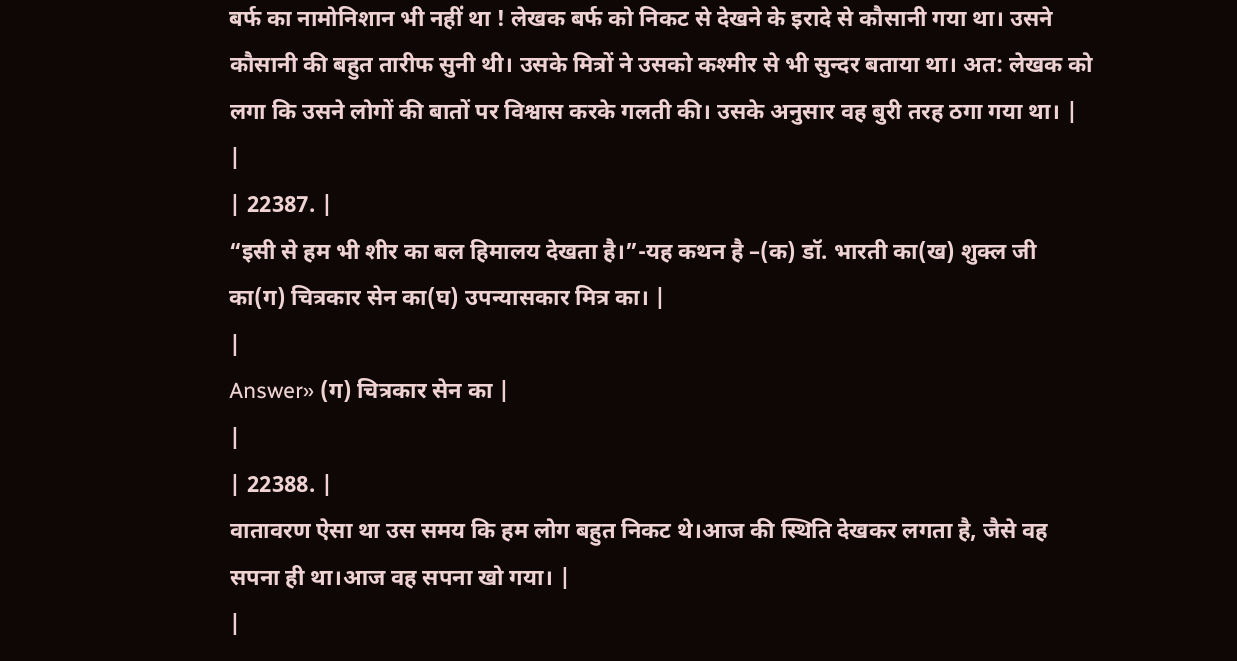बर्फ का नामोनिशान भी नहीं था ! लेखक बर्फ को निकट से देखने के इरादे से कौसानी गया था। उसने कौसानी की बहुत तारीफ सुनी थी। उसके मित्रों ने उसको कश्मीर से भी सुन्दर बताया था। अत: लेखक को लगा कि उसने लोगों की बातों पर विश्वास करके गलती की। उसके अनुसार वह बुरी तरह ठगा गया था। |
|
| 22387. |
“इसी से हम भी शीर का बल हिमालय देखता है।”-यह कथन है –(क) डॉ. भारती का(ख) शुक्ल जी का(ग) चित्रकार सेन का(घ) उपन्यासकार मित्र का। |
|
Answer» (ग) चित्रकार सेन का |
|
| 22388. |
वातावरण ऐसा था उस समय कि हम लोग बहुत निकट थे।आज की स्थिति देखकर लगता है, जैसे वह सपना ही था।आज वह सपना खो गया। |
|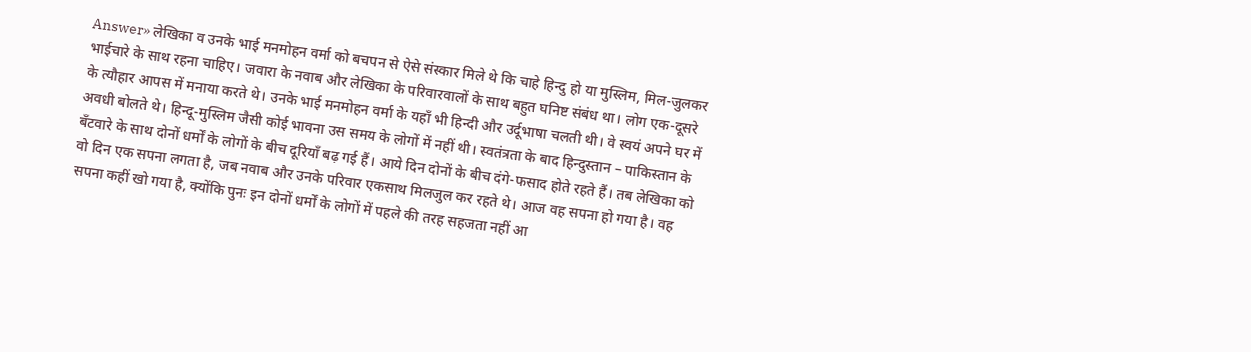Answer» लेखिका व उनके भाई मनमोहन वर्मा को बचपन से ऐसे संस्कार मिले थे कि चाहे हिन्दु हो या मुस्लिम, मिल-जुलकर भाईचारे के साथ रहना चाहिए। जवारा के नवाब और लेखिका के परिवारवालों के साथ बहुत घनिष्ट संबंध था। लोग एक-दूसरे के त्यौहार आपस में मनाया करते थे। उनके भाई मनमोहन वर्मा के यहाँ भी हिन्दी और उर्दूभाषा चलती थी। वे स्वयं अपने घर में अवधी बोलते थे। हिन्दू-मुस्लिम जैसी कोई भावना उस समय के लोगों में नहीं थी। स्वतंत्रता के बाद हिन्दुस्तान – पाकिस्तान के बँटवारे के साथ दोनों धर्मों के लोगों के बीच दूरियाँ बढ़ गई हैं। आये दिन दोनों के बीच दंगे-फसाद होते रहते हैं। तब लेखिका को वो दिन एक सपना लगता है, जब नवाब और उनके परिवार एकसाथ मिलजुल कर रहते थे। आज वह सपना हो गया है। वह सपना कहीं खो गया है, क्योंकि पुनः इन दोनों धर्मों के लोगों में पहले की तरह सहजता नहीं आ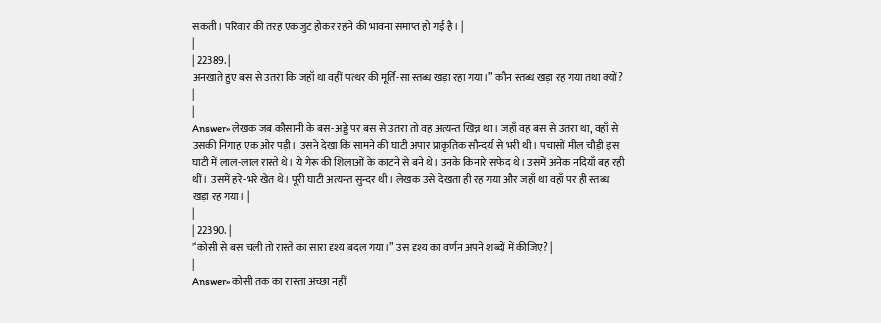सकती। परिवार की तरह एकजुट होकर रहने की भावना समाप्त हो गई है। |
|
| 22389. |
अनखाते हुए बस से उतरा कि जहाँ था वहीं पत्थर की मूर्ति-सा स्तब्ध खड़ा रहा गया।” कौन स्तब्ध खड़ा रह गया तथा क्यों? |
|
Answer» लेखक जब कौसानी के बस-अड्डे पर बस से उतरा तो वह अत्यन्त खिन्न था। जहाँ वह बस से उतरा था, वहाँ से उसकी निगाह एक ओर पड़ी। उसने देखा कि सामने की घाटी अपार प्राकृतिक सौन्दर्य से भरी थी। पचासों मील चौड़ी इस घाटी में लाल-लाल रास्ते थे। ये गेरू की शिलाओं के काटने से बने थे। उनके किनारे सफेद थे। उसमें अनेक नदियाँ बह रही थीं। उसमें हरे-भरे खेत थे। पूरी घाटी अत्यन्त सुन्दर थी। लेखक उसे देखता ही रह गया और जहाँ था वहाँ पर ही स्तब्ध खड़ा रह गया। |
|
| 22390. |
'‘कोसी से बस चली तो रास्ते का सारा दृश्य बदल गया।” उस दृश्य का वर्णन अपने शब्दों में कीजिए? |
|
Answer» कोसी तक का रास्ता अच्छा नहीं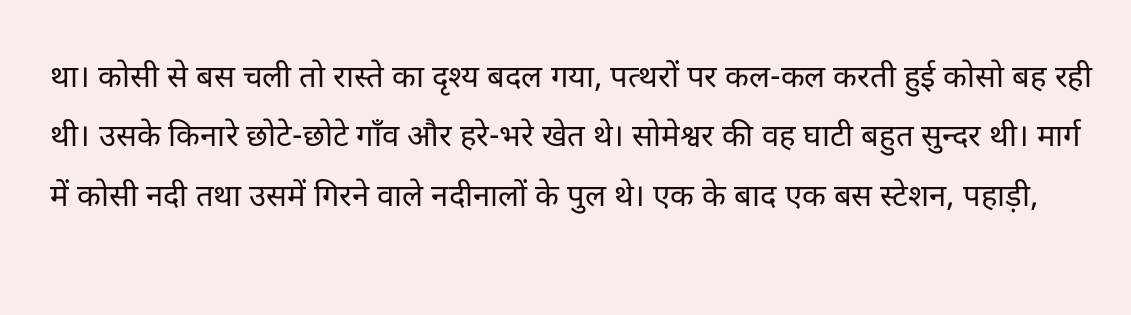था। कोसी से बस चली तो रास्ते का दृश्य बदल गया, पत्थरों पर कल-कल करती हुई कोसो बह रही थी। उसके किनारे छोटे-छोटे गाँव और हरे-भरे खेत थे। सोमेश्वर की वह घाटी बहुत सुन्दर थी। मार्ग में कोसी नदी तथा उसमें गिरने वाले नदीनालों के पुल थे। एक के बाद एक बस स्टेशन, पहाड़ी,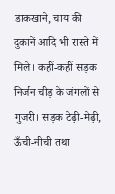डाकखाने, चाय की दुकानें आदि भी रास्ते में मिले। कहीं-कहीं सड़क निर्जन चीड़ के जंगलों से गुजरी। सड़क टेढ़ी-मेढ़ी, ऊँची-नीची तथा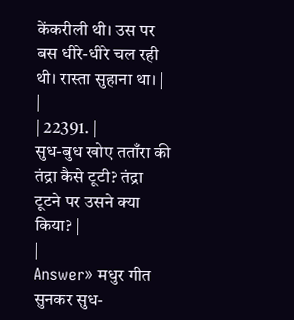केंकरीली थी। उस पर बस धीरे-धीरे चल रही थी। रास्ता सुहाना था। |
|
| 22391. |
सुध-बुध खोए तताँरा की तंद्रा कैसे टूटी? तंद्रा टूटने पर उसने क्या किया? |
|
Answer» मधुर गीत सुनकर सुध-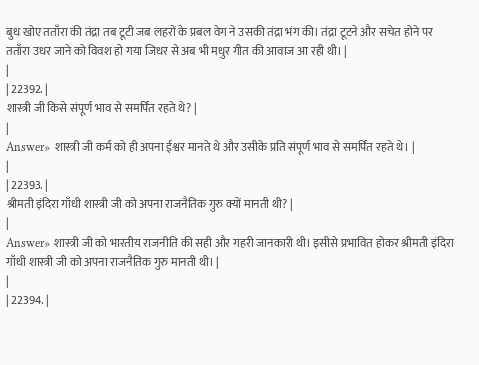बुध खोए तताँरा की तंद्रा तब टूटी जब लहरों के प्रबल वेग ने उसकी तंद्रा भंग की। तंद्रा टूटने और सचेत होने पर तताँरा उधर जाने को विवश हो गया जिधर से अब भी मधुर गीत की आवाज आ रही थी। |
|
| 22392. |
शास्त्री जी किसे संपूर्ण भाव से समर्पित रहते थे? |
|
Answer» शास्त्री जी कर्म को ही अपना ईश्वर मानते थे और उसीके प्रति संपूर्ण भाव से समर्पित रहते थे। |
|
| 22393. |
श्रीमती इंदिरा गाँधी शास्त्री जी को अपना राजनैतिक गुरु क्यों मानती थी? |
|
Answer» शास्त्री जी को भारतीय राजनीति की सही और गहरी जानकारी थी। इसीसे प्रभावित होकर श्रीमती इंदिरा गाँधी शास्त्री जी को अपना राजनैतिक गुरु मानती थी। |
|
| 22394. |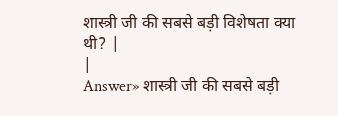शास्त्री जी की सबसे बड़ी विशेषता क्या थी? |
|
Answer» शास्त्री जी की सबसे बड़ी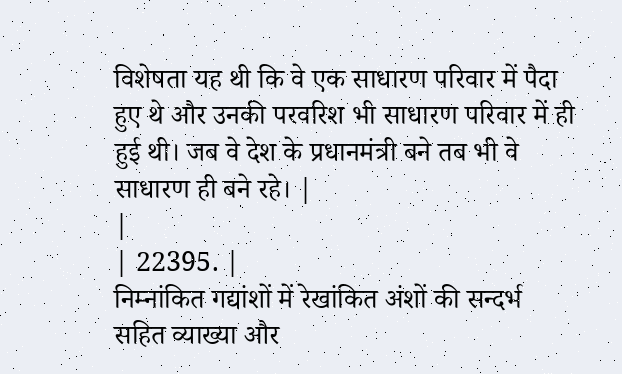विशेषता यह थी कि वे एक साधारण परिवार में पैदा हुए थे और उनकी परवरिश भी साधारण परिवार में ही हुई थी। जब वे देश के प्रधानमंत्री बने तब भी वे साधारण ही बने रहे। |
|
| 22395. |
निम्नांकित गद्यांशों में रेखांकित अंशों की सन्दर्भ सहित व्याख्या और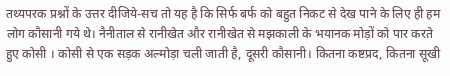तथ्यपरक प्रश्नों के उत्तर दीजिये-सच तो यह है कि सिर्फ बर्फ को बहुत निकट से देख पाने के लिए ही हम लोग कौसानी गये थे। नैनीताल से रानीखेत और रानीखेत से मझकाली के भयानक मोड़ों को पार करते हुए कोसी । कोसी से एक सड़क अल्मोड़ा चली जाती है, दूसरी कौसानी। कितना कष्टप्रद, कितना सूखी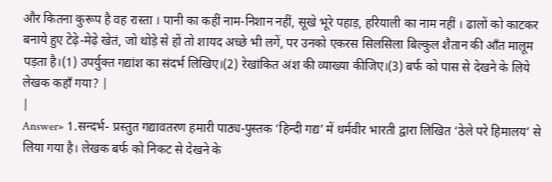और कितना कुरूप है वह रास्ता । पानी का कहीं नाम-निशान नहीं, सूखे भूरे पहाड़, हरियाली का नाम नहीं । ढालों को काटकर बनाये हुए टेढ़े-मेढ़े खेतं, जो थोड़े से हों तो शायद अच्छे भी लगें, पर उनको एकरस सिलसिला बिल्कुल शैतान की आँत मालूम पड़ता है।(1) उपर्युक्त गद्यांश का संदर्भ लिखिए।(2) रेखांकित अंश की व्याख्या कीजिए।(3) बर्फ को पास से देखने के लिये लेखक कहाँ गया? |
|
Answer» 1.सन्दर्भ- प्रस्तुत गद्यावतरण हमारी पाठ्य-पुस्तक ‘हिन्दी गद्य’ में धर्मवीर भारती द्वारा लिखित ‘ठेले परे हिमालय’ से लिया गया है। लेखक बर्फ को निकट से देखने के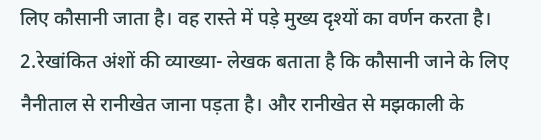लिए कौसानी जाता है। वह रास्ते में पड़े मुख्य दृश्यों का वर्णन करता है। 2.रेखांकित अंशों की व्याख्या- लेखक बताता है कि कौसानी जाने के लिए नैनीताल से रानीखेत जाना पड़ता है। और रानीखेत से मझकाली के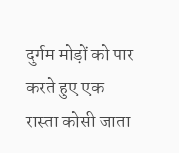दुर्गम मोड़ों को पार करते हुए एक रास्ता कोसी जाता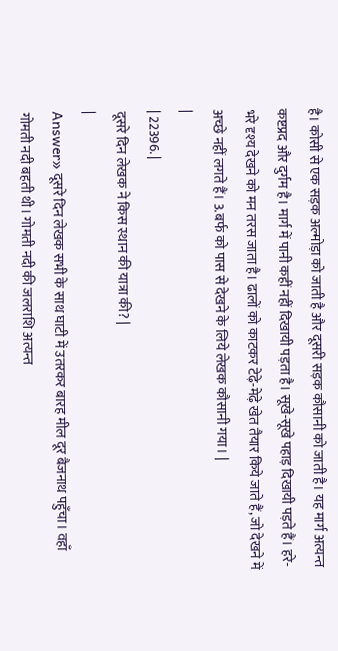है। कोसी से एक सड़क अल्मोड़ा को जाती है और दूसरी सड़क कौसानी को जाती है। यह मार्ग अत्यन्त कष्टप्रद और दुर्गम है। मार्ग में पानी कहीं नहीं दिखायी पड़ता है। सूखे-सूखे पहाड़ दिखायी पड़ते हैं। हरे-भरे दृश्य देखने को मन तरस जाता है। ढालों को काटकर टेढ़े-मेढ़े खेत तैयार किये जाते हैं, जो देखने में अच्छे नहीं लगते हैं। 3.बर्फ को पास से देखने के लिये लेखक कौसानी गया। |
|
| 22396. |
दूसरे दिन लेखक ने किस स्थान की यात्रा की? |
|
Answer» दूसरे दिन लेखक सभी के साथ घाटी में उतरकर बारह मील दूर बैजनाथ पहुँचा। वहाँ गोमती नदी बहती थी। गोमती नदी की जलराशि अत्यन्त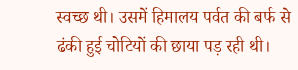स्वच्छ थी। उसमें हिमालय पर्वत की बर्फ से ढंकी हुई चोटियों की छाया पड़ रही थी।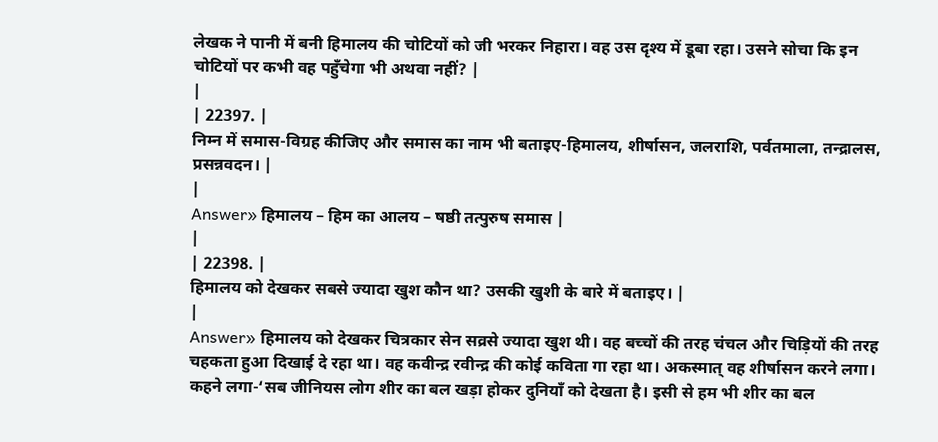लेखक ने पानी में बनी हिमालय की चोटियों को जी भरकर निहारा। वह उस दृश्य में डूबा रहा। उसने सोचा कि इन चोटियों पर कभी वह पहुँचेगा भी अथवा नहीं? |
|
| 22397. |
निम्न में समास-विग्रह कीजिए और समास का नाम भी बताइए-हिमालय, शीर्षासन, जलराशि, पर्वतमाला, तन्द्रालस, प्रसन्नवदन। |
|
Answer» हिमालय – हिम का आलय – षष्ठी तत्पुरुष समास |
|
| 22398. |
हिमालय को देखकर सबसे ज्यादा खुश कौन था? उसकी खुशी के बारे में बताइए। |
|
Answer» हिमालय को देखकर चित्रकार सेन सव्रसे ज्यादा खुश थी। वह बच्चों की तरह चंचल और चिड़ियों की तरह चहकता हुआ दिखाई दे रहा था। वह कवीन्द्र रवीन्द्र की कोई कविता गा रहा था। अकस्मात् वह शीर्षासन करने लगा। कहने लगा-‘सब जीनियस लोग शीर का बल खड़ा होकर दुनियाँ को देखता है। इसी से हम भी शीर का बल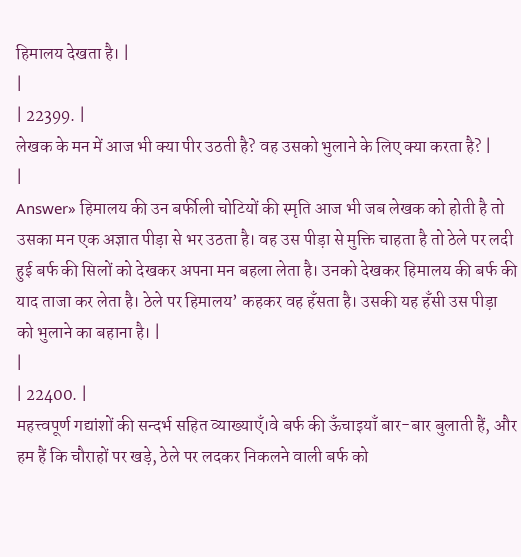हिमालय देखता है। |
|
| 22399. |
लेखक के मन में आज भी क्या पीर उठती है? वह उसको भुलाने के लिए क्या करता है? |
|
Answer» हिमालय की उन बर्फीली चोटियों की स्मृति आज भी जब लेखक को होती है तो उसका मन एक अज्ञात पीड़ा से भर उठता है। वह उस पीड़ा से मुक्ति चाहता है तो ठेले पर लदी हुई बर्फ की सिलों को देखकर अपना मन बहला लेता है। उनको देखकर हिमालय की बर्फ की याद ताजा कर लेता है। ठेले पर हिमालय’ कहकर वह हँसता है। उसकी यह हँसी उस पीड़ा को भुलाने का बहाना है। |
|
| 22400. |
महत्त्वपूर्ण गद्यांशों की सन्दर्भ सहित व्याख्याएँ।वे बर्फ की ऊँचाइयाँ बार-बार बुलाती हैं, और हम हैं कि चौराहों पर खड़े, ठेले पर लदकर निकलने वाली बर्फ को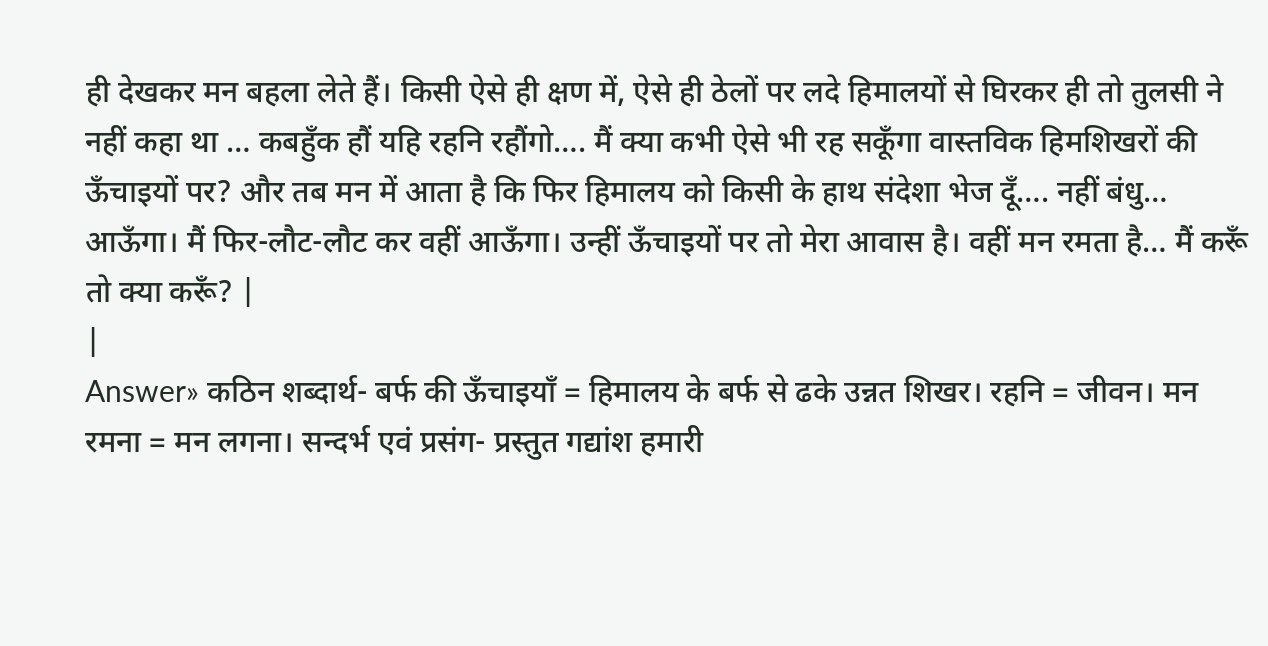ही देखकर मन बहला लेते हैं। किसी ऐसे ही क्षण में, ऐसे ही ठेलों पर लदे हिमालयों से घिरकर ही तो तुलसी ने नहीं कहा था … कबहुँक हौं यहि रहनि रहौंगो…. मैं क्या कभी ऐसे भी रह सकूँगा वास्तविक हिमशिखरों की ऊँचाइयों पर? और तब मन में आता है कि फिर हिमालय को किसी के हाथ संदेशा भेज दूँ…. नहीं बंधु… आऊँगा। मैं फिर-लौट-लौट कर वहीं आऊँगा। उन्हीं ऊँचाइयों पर तो मेरा आवास है। वहीं मन रमता है… मैं करूँ तो क्या करूँ? |
|
Answer» कठिन शब्दार्थ- बर्फ की ऊँचाइयाँ = हिमालय के बर्फ से ढके उन्नत शिखर। रहनि = जीवन। मन रमना = मन लगना। सन्दर्भ एवं प्रसंग- प्रस्तुत गद्यांश हमारी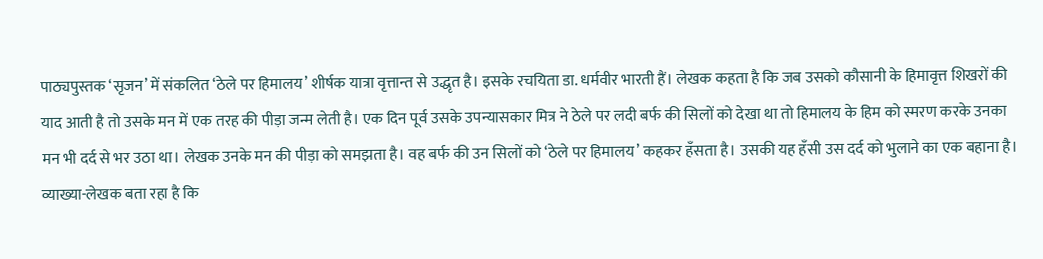पाठ्यपुस्तक ‘सृजन’ में संकलित ‘ठेले पर हिमालय’ शीर्षक यात्रा वृत्तान्त से उद्धृत है। इसके रचयिता डा. धर्मवीर भारती हैं। लेखक कहता है कि जब उसको कौसानी के हिमावृत्त शिखरों की याद आती है तो उसके मन में एक तरह की पीड़ा जन्म लेती है। एक दिन पूर्व उसके उपन्यासकार मित्र ने ठेले पर लदी बर्फ की सिलों को देखा था तो हिमालय के हिम को स्मरण करके उनका मन भी दर्द से भर उठा था। लेखक उनके मन की पीड़ा को समझता है। वह बर्फ की उन सिलों को ‘ठेले पर हिमालय’ कहकर हँसता है। उसकी यह हँसी उस दर्द को भुलाने का एक बहाना है। व्याख्या-लेखक बता रहा है कि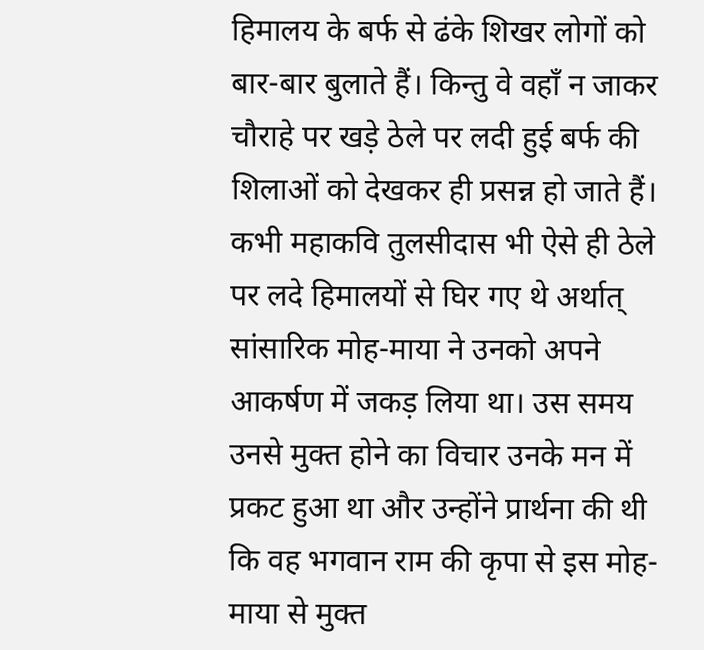हिमालय के बर्फ से ढंके शिखर लोगों को बार-बार बुलाते हैं। किन्तु वे वहाँ न जाकर चौराहे पर खड़े ठेले पर लदी हुई बर्फ की शिलाओं को देखकर ही प्रसन्न हो जाते हैं। कभी महाकवि तुलसीदास भी ऐसे ही ठेले पर लदे हिमालयों से घिर गए थे अर्थात् सांसारिक मोह-माया ने उनको अपने आकर्षण में जकड़ लिया था। उस समय उनसे मुक्त होने का विचार उनके मन में प्रकट हुआ था और उन्होंने प्रार्थना की थी कि वह भगवान राम की कृपा से इस मोह-माया से मुक्त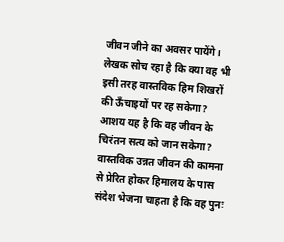जीवन जीने का अवसर पायेंगे। लेखक सोच रहा है कि क्या वह भी इसी तरह वास्तविक हिम शिखरों की ऊँचाइयों पर रह सकेगा? आशय यह है कि वह जीवन के चिरंतन सत्य को जान सकेगा? वास्तविक उन्नत जीवन की कामना से प्रेरित होकर हिमालय के पास संदेश भेजना चाहता है कि वह पुनः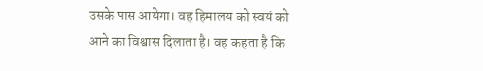उसके पास आयेगा। वह हिमालय को स्वयं को आने का विश्वास दिलाता है। वह कहता है कि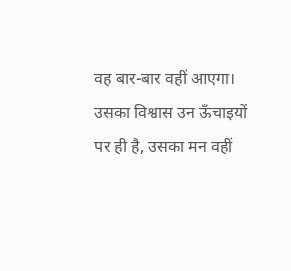वह बार-बार वहीं आएगा। उसका विश्वास उन ऊँचाइयों पर ही है, उसका मन वहीं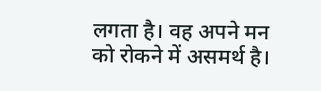लगता है। वह अपने मन को रोकने में असमर्थ है।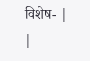विशेष- |
|